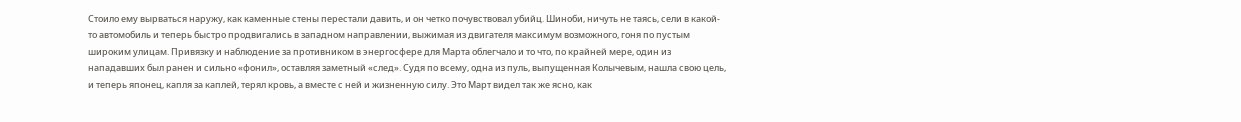Стоило ему вырваться наружу, как каменные стены перестали давить, и он четко почувствовал убийц. Шиноби, ничуть не таясь, сели в какой-то автомобиль и теперь быстро продвигались в западном направлении, выжимая из двигателя максимум возможного, гоня по пустым широким улицам. Привязку и наблюдение за противником в энергосфере для Марта облегчало и то что, по крайней мере, один из нападавших был ранен и сильно «фонил», оставляя заметный «след». Судя по всему, одна из пуль, выпущенная Колычевым, нашла свою цель, и теперь японец, капля за каплей, терял кровь, а вместе с ней и жизненную силу. Это Март видел так же ясно, как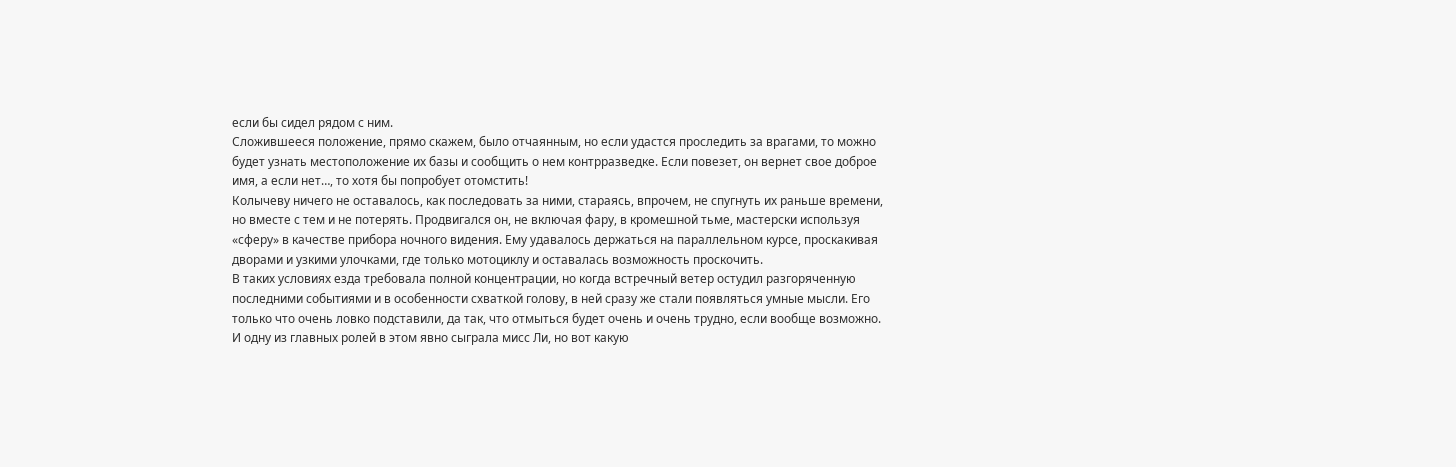если бы сидел рядом с ним.
Сложившееся положение, прямо скажем, было отчаянным, но если удастся проследить за врагами, то можно будет узнать местоположение их базы и сообщить о нем контрразведке. Если повезет, он вернет свое доброе имя, а если нет…, то хотя бы попробует отомстить!
Колычеву ничего не оставалось, как последовать за ними, стараясь, впрочем, не спугнуть их раньше времени, но вместе с тем и не потерять. Продвигался он, не включая фару, в кромешной тьме, мастерски используя «сферу» в качестве прибора ночного видения. Ему удавалось держаться на параллельном курсе, проскакивая дворами и узкими улочками, где только мотоциклу и оставалась возможность проскочить.
В таких условиях езда требовала полной концентрации, но когда встречный ветер остудил разгоряченную последними событиями и в особенности схваткой голову, в ней сразу же стали появляться умные мысли. Его только что очень ловко подставили, да так, что отмыться будет очень и очень трудно, если вообще возможно. И одну из главных ролей в этом явно сыграла мисс Ли, но вот какую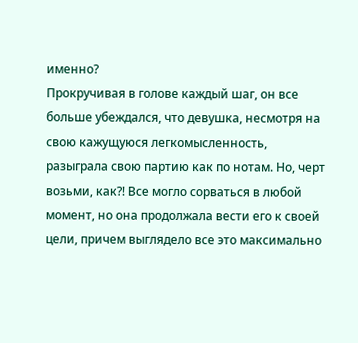именно?
Прокручивая в голове каждый шаг, он все больше убеждался, что девушка, несмотря на свою кажущуюся легкомысленность, разыграла свою партию как по нотам. Но, черт возьми, как?! Все могло сорваться в любой момент, но она продолжала вести его к своей цели, причем выглядело все это максимально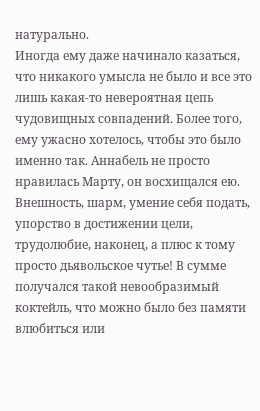натурально.
Иногда ему даже начинало казаться, что никакого умысла не было и все это лишь какая-то невероятная цепь чудовищных совпадений. Более того, ему ужасно хотелось, чтобы это было именно так. Аннабель не просто нравилась Марту, он восхищался ею. Внешность, шарм, умение себя подать, упорство в достижении цели, трудолюбие, наконец, а плюс к тому просто дьявольское чутье! В сумме получался такой невообразимый коктейль, что можно было без памяти влюбиться или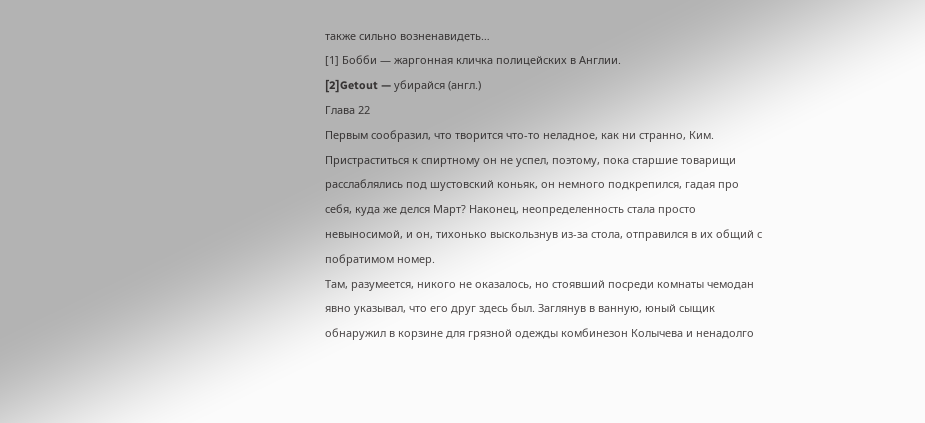также сильно возненавидеть…
[1] Бобби — жаргонная кличка полицейских в Англии.
[2]Getout — убирайся (англ.)
Глава 22
Первым сообразил, что творится что-то неладное, как ни странно, Ким. Пристраститься к спиртному он не успел, поэтому, пока старшие товарищи расслаблялись под шустовский коньяк, он немного подкрепился, гадая про себя, куда же делся Март? Наконец, неопределенность стала просто невыносимой, и он, тихонько выскользнув из-за стола, отправился в их общий с побратимом номер.
Там, разумеется, никого не оказалось, но стоявший посреди комнаты чемодан явно указывал, что его друг здесь был. Заглянув в ванную, юный сыщик обнаружил в корзине для грязной одежды комбинезон Колычева и ненадолго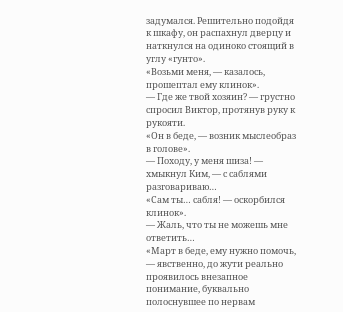задумался. Решительно подойдя к шкафу, он распахнул дверцу и наткнулся на одиноко стоящий в углу «гунто».
«Возьми меня, — казалось, прошептал ему клинок».
— Где же твой хозяин? — грустно спросил Виктор, протянув руку к рукояти.
«Он в беде, — возник мыслеобраз в голове».
— Походу, у меня шиза! — хмыкнул Ким, — с саблями разговариваю…
«Сам ты… сабля! — оскорбился клинок».
— Жаль, что ты не можешь мне ответить…
«Март в беде, ему нужно помочь, — явственно, до жути реально проявилось внезапное понимание, буквально полоснувшее по нервам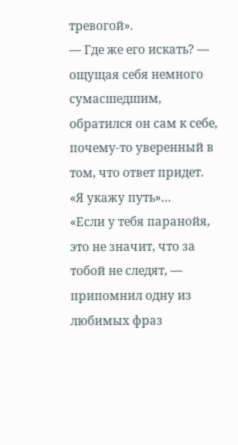тревогой».
— Где же его искать? — ощущая себя немного сумасшедшим, обратился он сам к себе, почему-то уверенный в том, что ответ придет.
«Я укажу путь»…
«Если у тебя паранойя, это не значит, что за тобой не следят, — припомнил одну из любимых фраз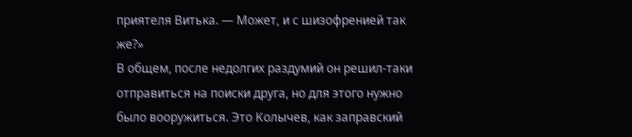приятеля Витька. — Может, и с шизофренией так же?»
В общем, после недолгих раздумий он решил-таки отправиться на поиски друга, но для этого нужно было вооружиться. Это Колычев, как заправский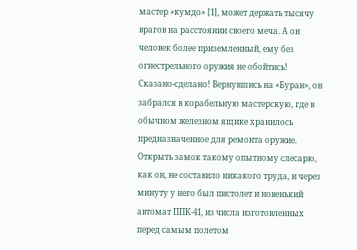мастер «кумдо» [1], может держать тысячу врагов на расстоянии своего меча. А он человек более приземленный, ему без огнестрельного оружия не обойтись!
Сказано-сделано! Вернувшись на «Буран», он забрался в корабельную мастерскую, где в обычном железном ящике хранилось предназначенное для ремонта оружие. Открыть замок такому опытному слесарю, как он, не составило никакого труда, и через минуту у него был пистолет и новенький автомат ППК-41, из числа изготовленных перед самым полетом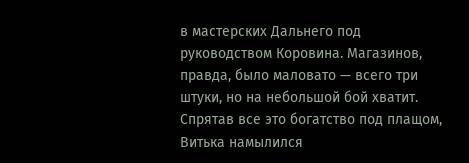в мастерских Дальнего под руководством Коровина. Магазинов, правда, было маловато — всего три штуки, но на небольшой бой хватит. Спрятав все это богатство под плащом, Витька намылился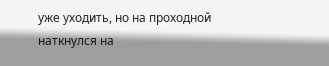уже уходить, но на проходной наткнулся на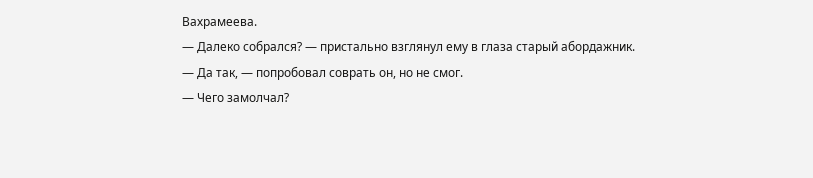Вахрамеева.
— Далеко собрался? — пристально взглянул ему в глаза старый абордажник.
— Да так, — попробовал соврать он, но не смог.
— Чего замолчал?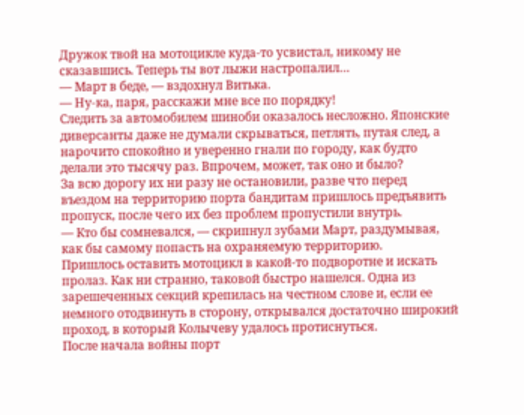Дружок твой на мотоцикле куда-то усвистал, никому не сказавшись. Теперь ты вот лыжи настропалил…
— Март в беде, — вздохнул Витька.
— Ну-ка, паря, расскажи мне все по порядку!
Следить за автомобилем шиноби оказалось несложно. Японские диверсанты даже не думали скрываться, петлять, путая след, а нарочито спокойно и уверенно гнали по городу, как будто делали это тысячу раз. Впрочем, может, так оно и было?
За всю дорогу их ни разу не остановили, разве что перед въездом на территорию порта бандитам пришлось предъявить пропуск, после чего их без проблем пропустили внутрь.
— Кто бы сомневался, — скрипнул зубами Март, раздумывая, как бы самому попасть на охраняемую территорию.
Пришлось оставить мотоцикл в какой-то подворотне и искать пролаз. Как ни странно, таковой быстро нашелся. Одна из зарешеченных секций крепилась на честном слове и, если ее немного отодвинуть в сторону, открывался достаточно широкий проход, в который Колычеву удалось протиснуться.
После начала войны порт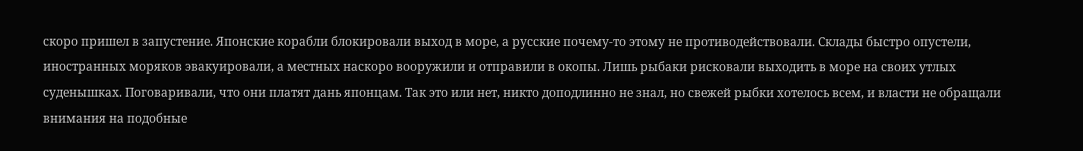скоро пришел в запустение. Японские корабли блокировали выход в море, а русские почему-то этому не противодействовали. Склады быстро опустели, иностранных моряков эвакуировали, а местных наскоро вооружили и отправили в окопы. Лишь рыбаки рисковали выходить в море на своих утлых суденышках. Поговаривали, что они платят дань японцам. Так это или нет, никто доподлинно не знал, но свежей рыбки хотелось всем, и власти не обращали внимания на подобные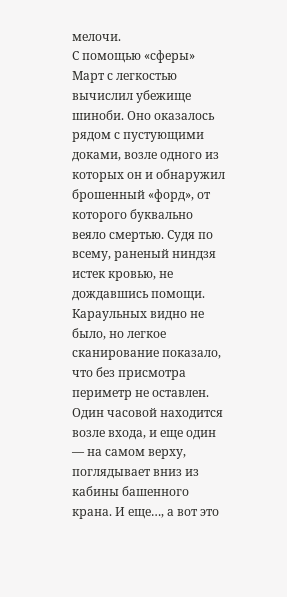мелочи.
С помощью «сферы» Март с легкостью вычислил убежище шиноби. Оно оказалось рядом с пустующими доками, возле одного из которых он и обнаружил брошенный «форд», от которого буквально веяло смертью. Судя по всему, раненый ниндзя истек кровью, не дождавшись помощи.
Караульных видно не было, но легкое сканирование показало, что без присмотра периметр не оставлен. Один часовой находится возле входа, и еще один — на самом верху, поглядывает вниз из кабины башенного крана. И еще…, а вот это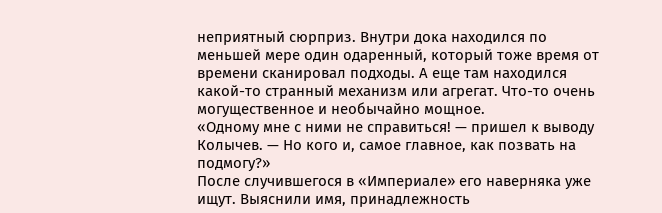неприятный сюрприз. Внутри дока находился по меньшей мере один одаренный, который тоже время от времени сканировал подходы. А еще там находился какой-то странный механизм или агрегат. Что-то очень могущественное и необычайно мощное.
«Одному мне с ними не справиться! — пришел к выводу Колычев. — Но кого и, самое главное, как позвать на подмогу?»
После случившегося в «Империале» его наверняка уже ищут. Выяснили имя, принадлежность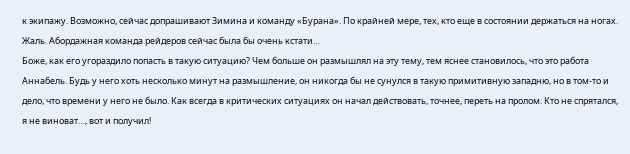к экипажу. Возможно, сейчас допрашивают Зимина и команду «Бурана». По крайней мере, тех, кто еще в состоянии держаться на ногах. Жаль. Абордажная команда рейдеров сейчас была бы очень кстати…
Боже, как его угораздило попасть в такую ситуацию? Чем больше он размышлял на эту тему, тем яснее становилось, что это работа Аннабель. Будь у него хоть несколько минут на размышление, он никогда бы не сунулся в такую примитивную западню, но в том-то и дело, что времени у него не было. Как всегда в критических ситуациях он начал действовать, точнее, переть на пролом. Кто не спрятался, я не виноват…, вот и получил!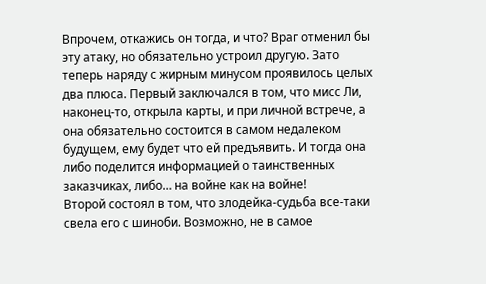Впрочем, откажись он тогда, и что? Враг отменил бы эту атаку, но обязательно устроил другую. Зато теперь наряду с жирным минусом проявилось целых два плюса. Первый заключался в том, что мисс Ли, наконец-то, открыла карты, и при личной встрече, а она обязательно состоится в самом недалеком будущем, ему будет что ей предъявить. И тогда она либо поделится информацией о таинственных заказчиках, либо… на войне как на войне!
Второй состоял в том, что злодейка-судьба все-таки свела его с шиноби. Возможно, не в самое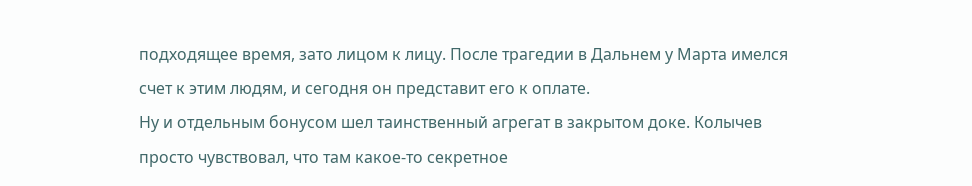подходящее время, зато лицом к лицу. После трагедии в Дальнем у Марта имелся счет к этим людям, и сегодня он представит его к оплате.
Ну и отдельным бонусом шел таинственный агрегат в закрытом доке. Колычев просто чувствовал, что там какое-то секретное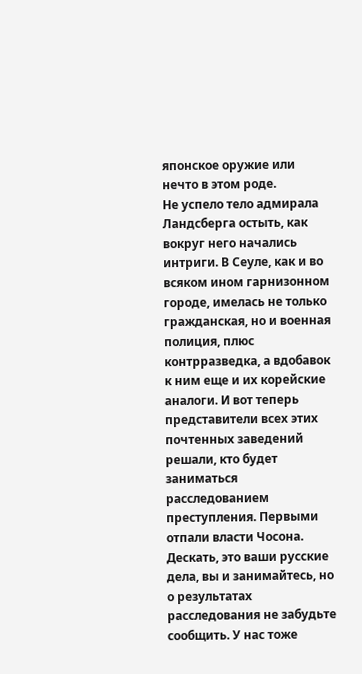японское оружие или нечто в этом роде.
Не успело тело адмирала Ландсберга остыть, как вокруг него начались интриги. В Сеуле, как и во всяком ином гарнизонном городе, имелась не только гражданская, но и военная полиция, плюс контрразведка, а вдобавок к ним еще и их корейские аналоги. И вот теперь представители всех этих почтенных заведений решали, кто будет заниматься расследованием преступления. Первыми отпали власти Чосона. Дескать, это ваши русские дела, вы и занимайтесь, но о результатах расследования не забудьте сообщить. У нас тоже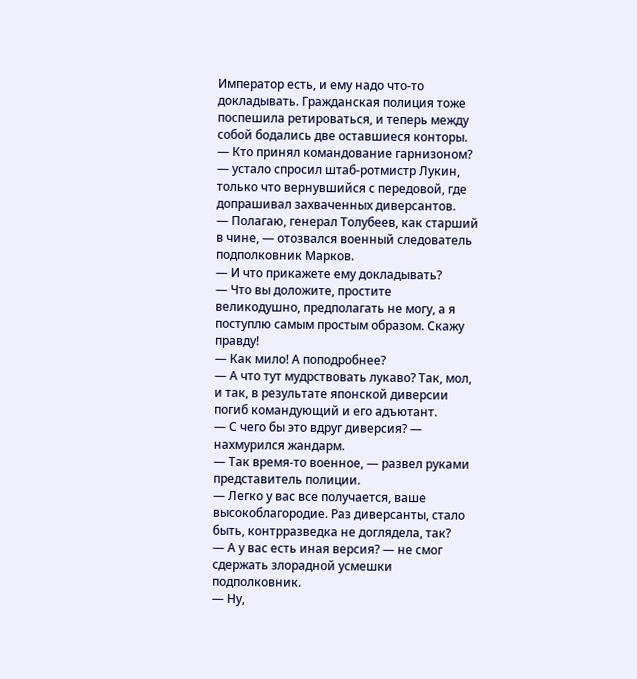Император есть, и ему надо что-то докладывать. Гражданская полиция тоже поспешила ретироваться, и теперь между собой бодались две оставшиеся конторы.
— Кто принял командование гарнизоном? — устало спросил штаб-ротмистр Лукин, только что вернувшийся с передовой, где допрашивал захваченных диверсантов.
— Полагаю, генерал Толубеев, как старший в чине, — отозвался военный следователь подполковник Марков.
— И что прикажете ему докладывать?
— Что вы доложите, простите великодушно, предполагать не могу, а я поступлю самым простым образом. Скажу правду!
— Как мило! А поподробнее?
— А что тут мудрствовать лукаво? Так, мол, и так, в результате японской диверсии погиб командующий и его адъютант.
— С чего бы это вдруг диверсия? — нахмурился жандарм.
— Так время-то военное, — развел руками представитель полиции.
— Легко у вас все получается, ваше высокоблагородие. Раз диверсанты, стало быть, контрразведка не доглядела, так?
— А у вас есть иная версия? — не смог сдержать злорадной усмешки подполковник.
— Ну,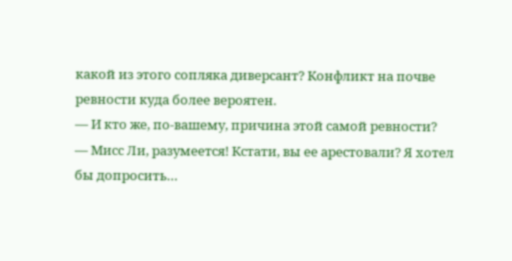какой из этого сопляка диверсант? Конфликт на почве ревности куда более вероятен.
— И кто же, по-вашему, причина этой самой ревности?
— Мисс Ли, разумеется! Кстати, вы ее арестовали? Я хотел бы допросить…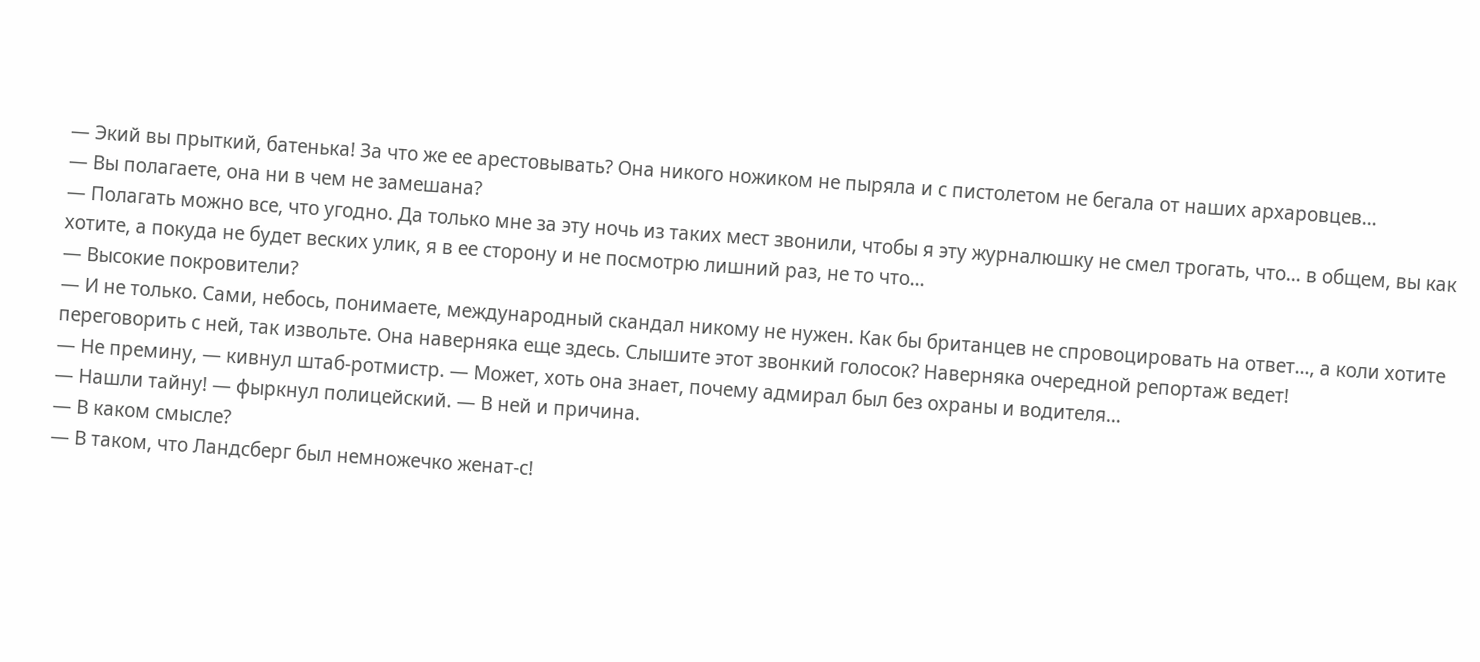— Экий вы прыткий, батенька! За что же ее арестовывать? Она никого ножиком не пыряла и с пистолетом не бегала от наших архаровцев…
— Вы полагаете, она ни в чем не замешана?
— Полагать можно все, что угодно. Да только мне за эту ночь из таких мест звонили, чтобы я эту журналюшку не смел трогать, что… в общем, вы как хотите, а покуда не будет веских улик, я в ее сторону и не посмотрю лишний раз, не то что…
— Высокие покровители?
— И не только. Сами, небось, понимаете, международный скандал никому не нужен. Как бы британцев не спровоцировать на ответ…, а коли хотите переговорить с ней, так извольте. Она наверняка еще здесь. Слышите этот звонкий голосок? Наверняка очередной репортаж ведет!
— Не премину, — кивнул штаб-ротмистр. — Может, хоть она знает, почему адмирал был без охраны и водителя…
— Нашли тайну! — фыркнул полицейский. — В ней и причина.
— В каком смысле?
— В таком, что Ландсберг был немножечко женат-с!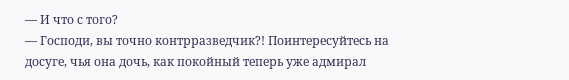— И что с того?
— Господи, вы точно контрразведчик?! Поинтересуйтесь на досуге, чья она дочь, как покойный теперь уже адмирал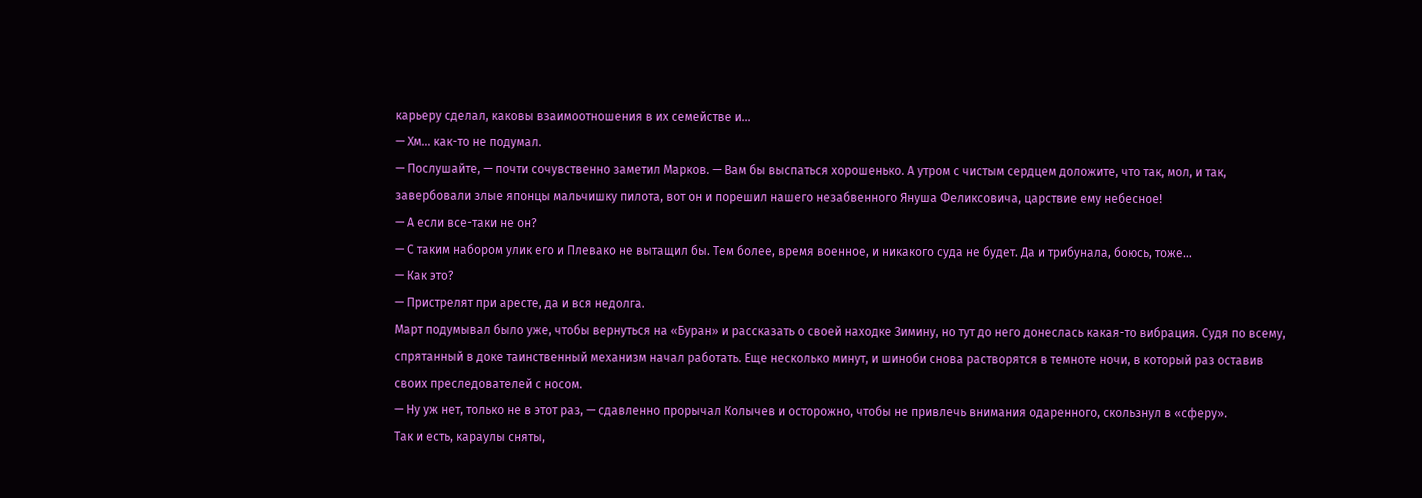карьеру сделал, каковы взаимоотношения в их семействе и…
— Хм… как-то не подумал.
— Послушайте, — почти сочувственно заметил Марков. — Вам бы выспаться хорошенько. А утром с чистым сердцем доложите, что так, мол, и так, завербовали злые японцы мальчишку пилота, вот он и порешил нашего незабвенного Януша Феликсовича, царствие ему небесное!
— А если все-таки не он?
— С таким набором улик его и Плевако не вытащил бы. Тем более, время военное, и никакого суда не будет. Да и трибунала, боюсь, тоже…
— Как это?
— Пристрелят при аресте, да и вся недолга.
Март подумывал было уже, чтобы вернуться на «Буран» и рассказать о своей находке Зимину, но тут до него донеслась какая-то вибрация. Судя по всему, спрятанный в доке таинственный механизм начал работать. Еще несколько минут, и шиноби снова растворятся в темноте ночи, в который раз оставив своих преследователей с носом.
— Ну уж нет, только не в этот раз, — сдавленно прорычал Колычев и осторожно, чтобы не привлечь внимания одаренного, скользнул в «сферу».
Так и есть, караулы сняты,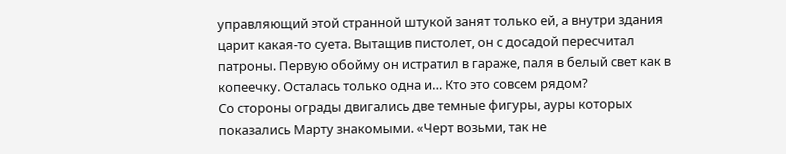управляющий этой странной штукой занят только ей, а внутри здания царит какая-то суета. Вытащив пистолет, он с досадой пересчитал патроны. Первую обойму он истратил в гараже, паля в белый свет как в копеечку. Осталась только одна и… Кто это совсем рядом?
Со стороны ограды двигались две темные фигуры, ауры которых показались Марту знакомыми. «Черт возьми, так не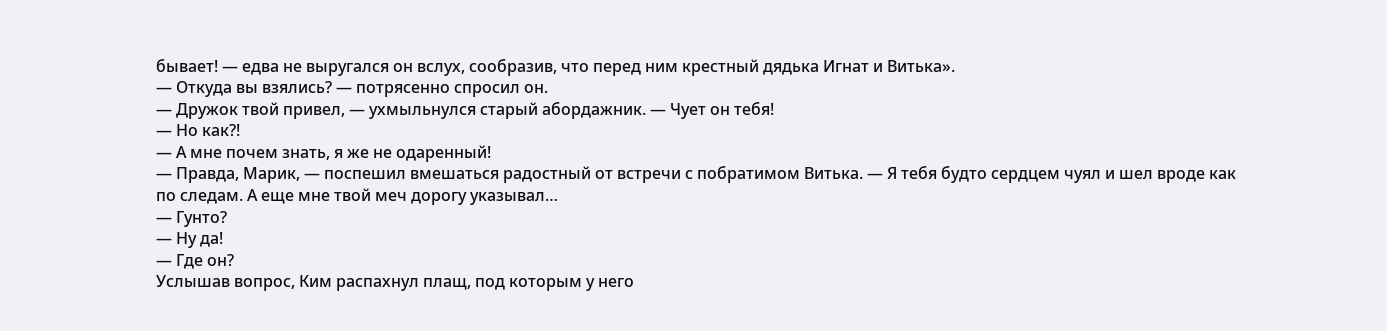бывает! — едва не выругался он вслух, сообразив, что перед ним крестный дядька Игнат и Витька».
— Откуда вы взялись? — потрясенно спросил он.
— Дружок твой привел, — ухмыльнулся старый абордажник. — Чует он тебя!
— Но как?!
— А мне почем знать, я же не одаренный!
— Правда, Марик, — поспешил вмешаться радостный от встречи с побратимом Витька. — Я тебя будто сердцем чуял и шел вроде как по следам. А еще мне твой меч дорогу указывал…
— Гунто?
— Ну да!
— Где он?
Услышав вопрос, Ким распахнул плащ, под которым у него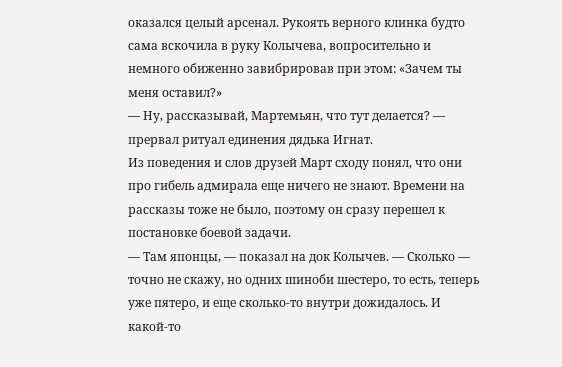оказался целый арсенал. Рукоять верного клинка будто сама вскочила в руку Колычева, вопросительно и немного обиженно завибрировав при этом: «Зачем ты меня оставил?»
— Ну, рассказывай, Мартемьян, что тут делается? — прервал ритуал единения дядька Игнат.
Из поведения и слов друзей Март сходу понял, что они про гибель адмирала еще ничего не знают. Времени на рассказы тоже не было, поэтому он сразу перешел к постановке боевой задачи.
— Там японцы, — показал на док Колычев. — Сколько — точно не скажу, но одних шиноби шестеро, то есть, теперь уже пятеро, и еще сколько-то внутри дожидалось. И какой-то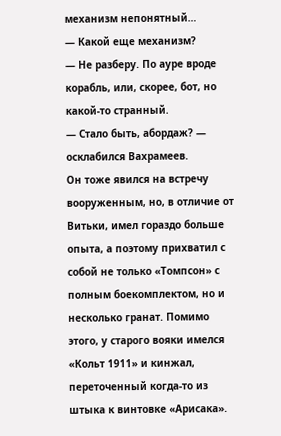механизм непонятный…
— Какой еще механизм?
— Не разберу. По ауре вроде корабль, или, скорее, бот, но какой-то странный.
— Стало быть, абордаж? — осклабился Вахрамеев.
Он тоже явился на встречу вооруженным, но, в отличие от Витьки, имел гораздо больше опыта, а поэтому прихватил с собой не только «Томпсон» с полным боекомплектом, но и несколько гранат. Помимо этого, у старого вояки имелся «Кольт 1911» и кинжал, переточенный когда-то из штыка к винтовке «Арисака».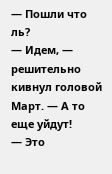— Пошли что ль?
— Идем, — решительно кивнул головой Март. — А то еще уйдут!
— Это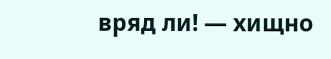вряд ли! — хищно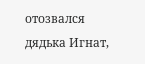отозвался дядька Игнат,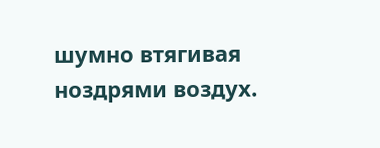шумно втягивая ноздрями воздух.